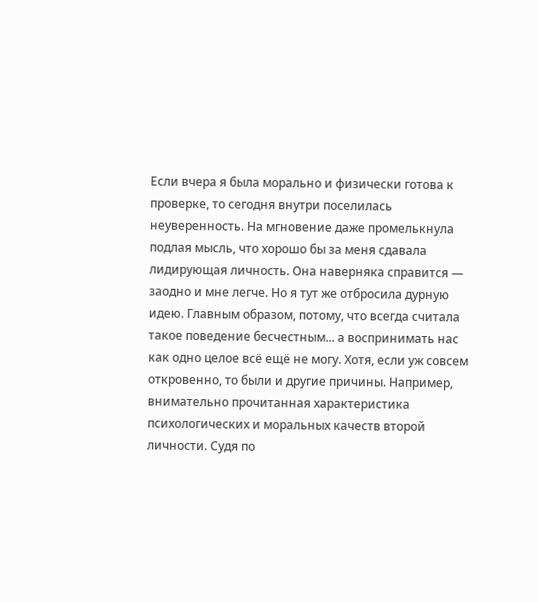Если вчера я была морально и физически готова к проверке, то сегодня внутри поселилась неуверенность. На мгновение даже промелькнула подлая мысль, что хорошо бы за меня сдавала лидирующая личность. Она наверняка справится — заодно и мне легче. Но я тут же отбросила дурную идею. Главным образом, потому, что всегда считала такое поведение бесчестным... а воспринимать нас как одно целое всё ещё не могу. Хотя, если уж совсем откровенно, то были и другие причины. Например, внимательно прочитанная характеристика психологических и моральных качеств второй личности. Судя по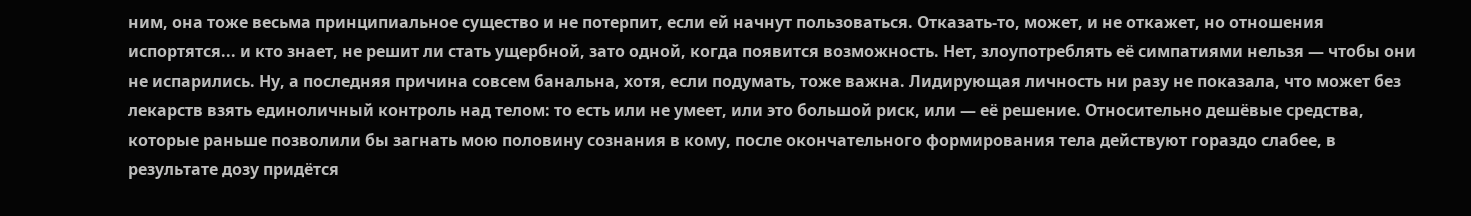ним, она тоже весьма принципиальное существо и не потерпит, если ей начнут пользоваться. Отказать-то, может, и не откажет, но отношения испортятся... и кто знает, не решит ли стать ущербной, зато одной, когда появится возможность. Нет, злоупотреблять её симпатиями нельзя — чтобы они не испарились. Ну, а последняя причина совсем банальна, хотя, если подумать, тоже важна. Лидирующая личность ни разу не показала, что может без лекарств взять единоличный контроль над телом: то есть или не умеет, или это большой риск, или — её решение. Относительно дешёвые средства, которые раньше позволили бы загнать мою половину сознания в кому, после окончательного формирования тела действуют гораздо слабее, в результате дозу придётся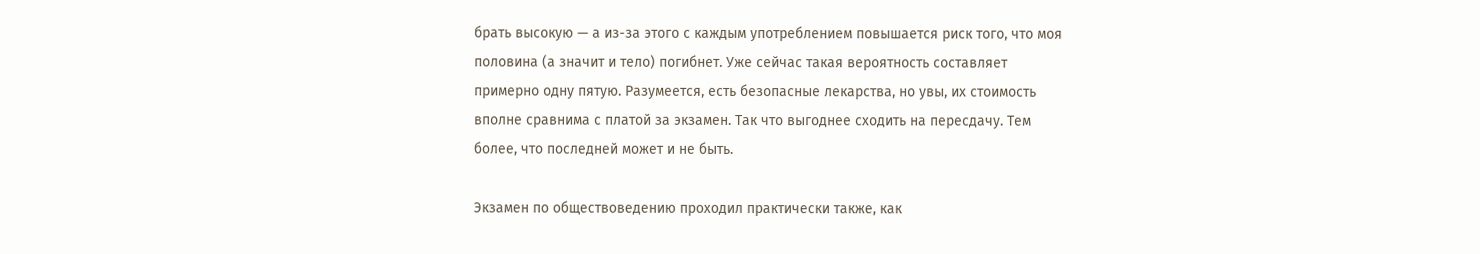брать высокую — а из-за этого с каждым употреблением повышается риск того, что моя половина (а значит и тело) погибнет. Уже сейчас такая вероятность составляет примерно одну пятую. Разумеется, есть безопасные лекарства, но увы, их стоимость вполне сравнима с платой за экзамен. Так что выгоднее сходить на пересдачу. Тем более, что последней может и не быть.

Экзамен по обществоведению проходил практически также, как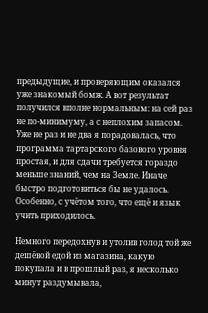предыдущие, и проверяющим оказался уже знакомый бомж. А вот результат получился вполне нормальным: на сей раз не по-минимуму, а с неплохим запасом. Уже не раз и не два я порадовалась, что программа тартарского базового уровня простая, и для сдачи требуется гораздо меньше знаний, чем на Земле. Иначе быстро подготовиться бы не удалось. Особенно, с учётом того, что ещё и язык учить приходилось.

Немного передохнув и утолив голод той же дешёвой едой из магазина, какую покупала и в прошлый раз, я несколько минут раздумывала,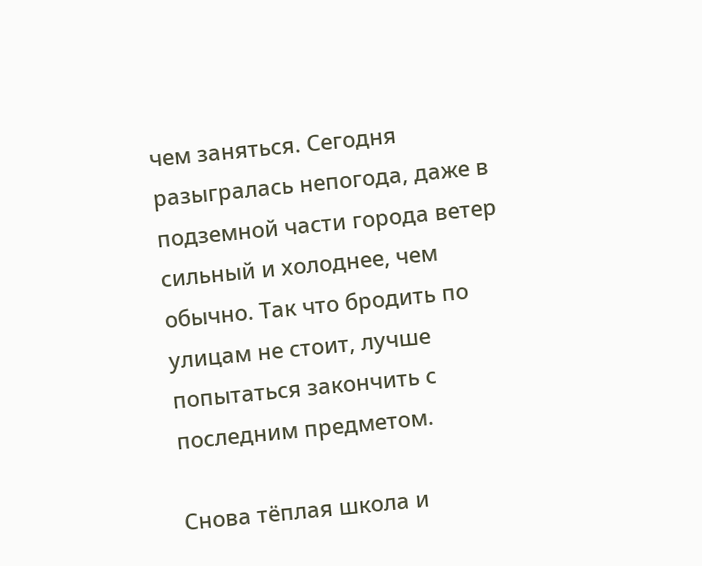чем заняться. Сегодня разыгралась непогода, даже в подземной части города ветер сильный и холоднее, чем обычно. Так что бродить по улицам не стоит, лучше попытаться закончить с последним предметом.

Снова тёплая школа и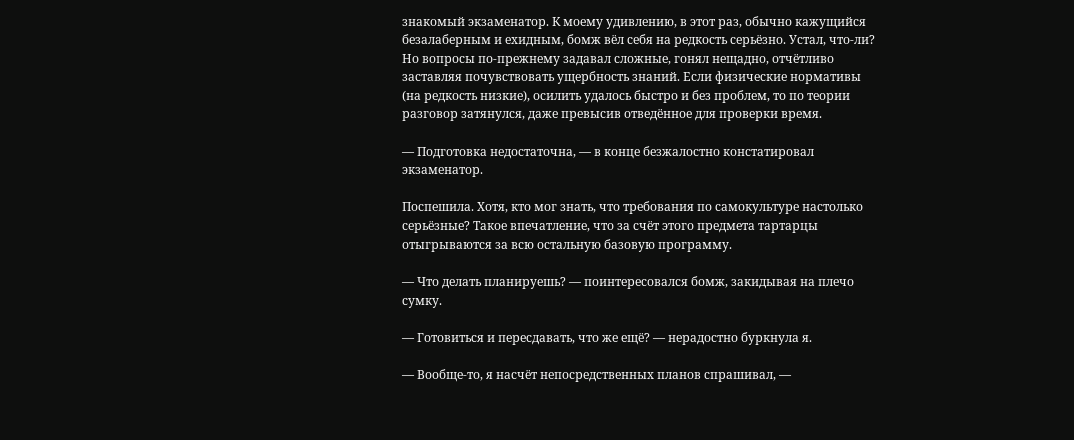знакомый экзаменатор. К моему удивлению, в этот раз, обычно кажущийся безалаберным и ехидным, бомж вёл себя на редкость серьёзно. Устал, что-ли? Но вопросы по-прежнему задавал сложные, гонял нещадно, отчётливо заставляя почувствовать ущербность знаний. Если физические нормативы (на редкость низкие), осилить удалось быстро и без проблем, то по теории разговор затянулся, даже превысив отведённое для проверки время.

— Подготовка недостаточна, — в конце безжалостно констатировал экзаменатор.

Поспешила. Хотя, кто мог знать, что требования по самокультуре настолько серьёзные? Такое впечатление, что за счёт этого предмета тартарцы отыгрываются за всю остальную базовую программу.

— Что делать планируешь? — поинтересовался бомж, закидывая на плечо сумку.

— Готовиться и пересдавать, что же ещё? — нерадостно буркнула я.

— Вообще-то, я насчёт непосредственных планов спрашивал, —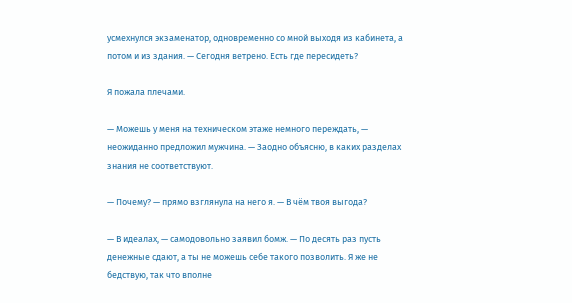усмехнулся экзаменатор, одновременно со мной выходя из кабинета, а потом и из здания. — Сегодня ветрено. Есть где пересидеть?

Я пожала плечами.

— Можешь у меня на техническом этаже немного переждать, — неожиданно предложил мужчина. — Заодно объясню, в каких разделах знания не соответствуют.

— Почему? — прямо взглянула на него я. — В чём твоя выгода?

— В идеалах, — самодовольно заявил бомж. — По десять раз пусть денежные сдают, а ты не можешь себе такого позволить. Я же не бедствую, так что вполне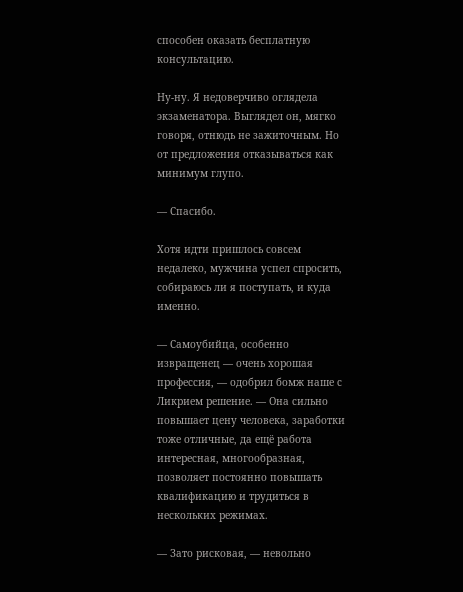способен оказать бесплатную консультацию.

Ну-ну. Я недоверчиво оглядела экзаменатора. Выглядел он, мягко говоря, отнюдь не зажиточным. Но от предложения отказываться как минимум глупо.

— Спасибо.

Хотя идти пришлось совсем недалеко, мужчина успел спросить, собираюсь ли я поступать, и куда именно.

— Самоубийца, особенно извращенец — очень хорошая профессия, — одобрил бомж наше с Ликрием решение. — Она сильно повышает цену человека, заработки тоже отличные, да ещё работа интересная, многообразная, позволяет постоянно повышать квалификацию и трудиться в нескольких режимах.

— Зато рисковая, — невольно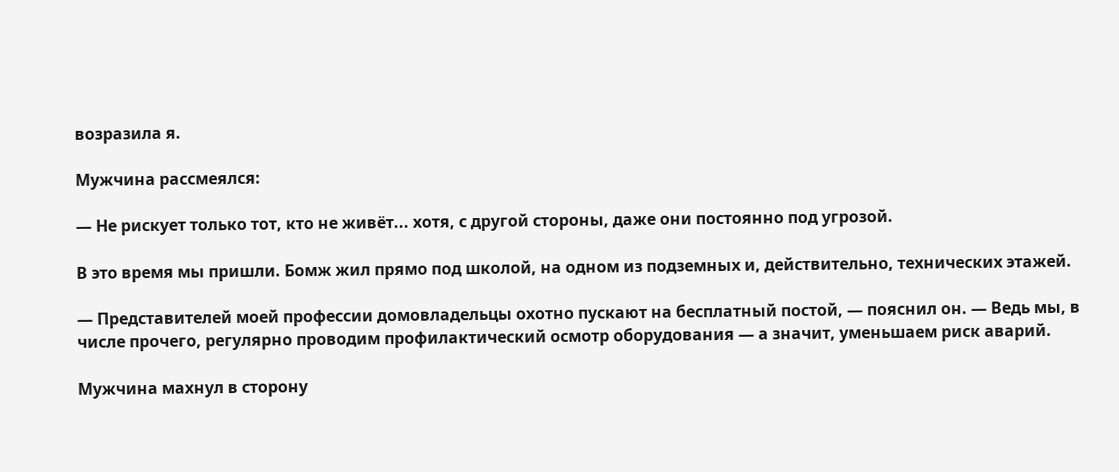возразила я.

Мужчина рассмеялся:

— Не рискует только тот, кто не живёт... хотя, с другой стороны, даже они постоянно под угрозой.

В это время мы пришли. Бомж жил прямо под школой, на одном из подземных и, действительно, технических этажей.

— Представителей моей профессии домовладельцы охотно пускают на бесплатный постой, — пояснил он. — Ведь мы, в числе прочего, регулярно проводим профилактический осмотр оборудования — а значит, уменьшаем риск аварий.

Мужчина махнул в сторону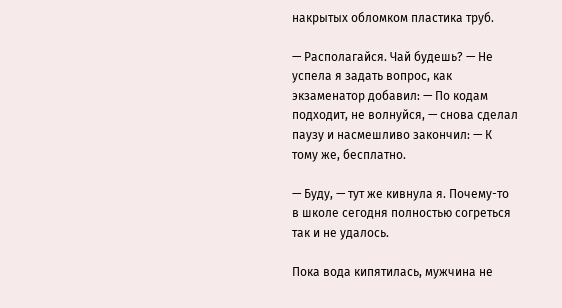накрытых обломком пластика труб.

— Располагайся. Чай будешь? — Не успела я задать вопрос, как экзаменатор добавил: — По кодам подходит, не волнуйся, — снова сделал паузу и насмешливо закончил: — К тому же, бесплатно.

— Буду, — тут же кивнула я. Почему-то в школе сегодня полностью согреться так и не удалось.

Пока вода кипятилась, мужчина не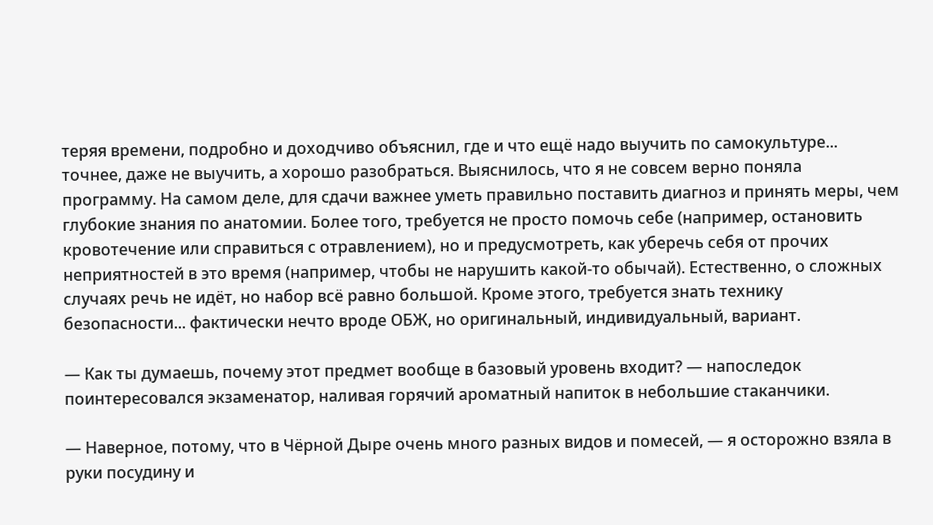теряя времени, подробно и доходчиво объяснил, где и что ещё надо выучить по самокультуре... точнее, даже не выучить, а хорошо разобраться. Выяснилось, что я не совсем верно поняла программу. На самом деле, для сдачи важнее уметь правильно поставить диагноз и принять меры, чем глубокие знания по анатомии. Более того, требуется не просто помочь себе (например, остановить кровотечение или справиться с отравлением), но и предусмотреть, как уберечь себя от прочих неприятностей в это время (например, чтобы не нарушить какой-то обычай). Естественно, о сложных случаях речь не идёт, но набор всё равно большой. Кроме этого, требуется знать технику безопасности... фактически нечто вроде ОБЖ, но оригинальный, индивидуальный, вариант.

— Как ты думаешь, почему этот предмет вообще в базовый уровень входит? — напоследок поинтересовался экзаменатор, наливая горячий ароматный напиток в небольшие стаканчики.

— Наверное, потому, что в Чёрной Дыре очень много разных видов и помесей, — я осторожно взяла в руки посудину и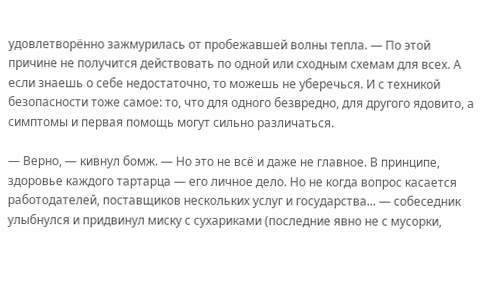удовлетворённо зажмурилась от пробежавшей волны тепла. — По этой причине не получится действовать по одной или сходным схемам для всех. А если знаешь о себе недостаточно, то можешь не уберечься. И с техникой безопасности тоже самое: то, что для одного безвредно, для другого ядовито, а симптомы и первая помощь могут сильно различаться.

— Верно, — кивнул бомж. — Но это не всё и даже не главное. В принципе, здоровье каждого тартарца — его личное дело. Но не когда вопрос касается работодателей, поставщиков нескольких услуг и государства... — собеседник улыбнулся и придвинул миску с сухариками (последние явно не с мусорки,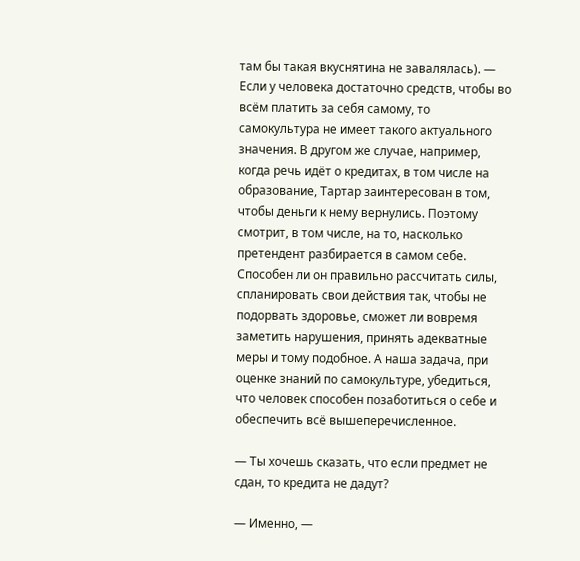там бы такая вкуснятина не завалялась). — Если у человека достаточно средств, чтобы во всём платить за себя самому, то самокультура не имеет такого актуального значения. В другом же случае, например, когда речь идёт о кредитах, в том числе на образование, Тартар заинтересован в том, чтобы деньги к нему вернулись. Поэтому смотрит, в том числе, на то, насколько претендент разбирается в самом себе. Способен ли он правильно рассчитать силы, спланировать свои действия так, чтобы не подорвать здоровье, сможет ли вовремя заметить нарушения, принять адекватные меры и тому подобное. А наша задача, при оценке знаний по самокультуре, убедиться, что человек способен позаботиться о себе и обеспечить всё вышеперечисленное.

— Ты хочешь сказать, что если предмет не сдан, то кредита не дадут?

— Именно, —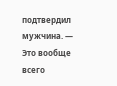подтвердил мужчина. — Это вообще всего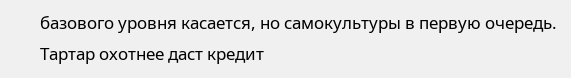базового уровня касается, но самокультуры в первую очередь. Тартар охотнее даст кредит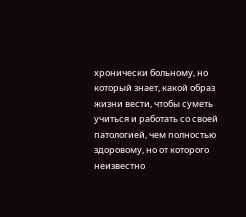хронически больному, но который знает, какой образ жизни вести, чтобы суметь учиться и работать со своей патологией, чем полностью здоровому, но от которого неизвестно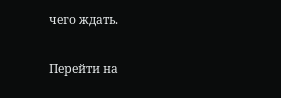чего ждать.


Перейти на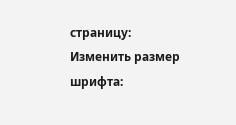страницу:
Изменить размер шрифта: